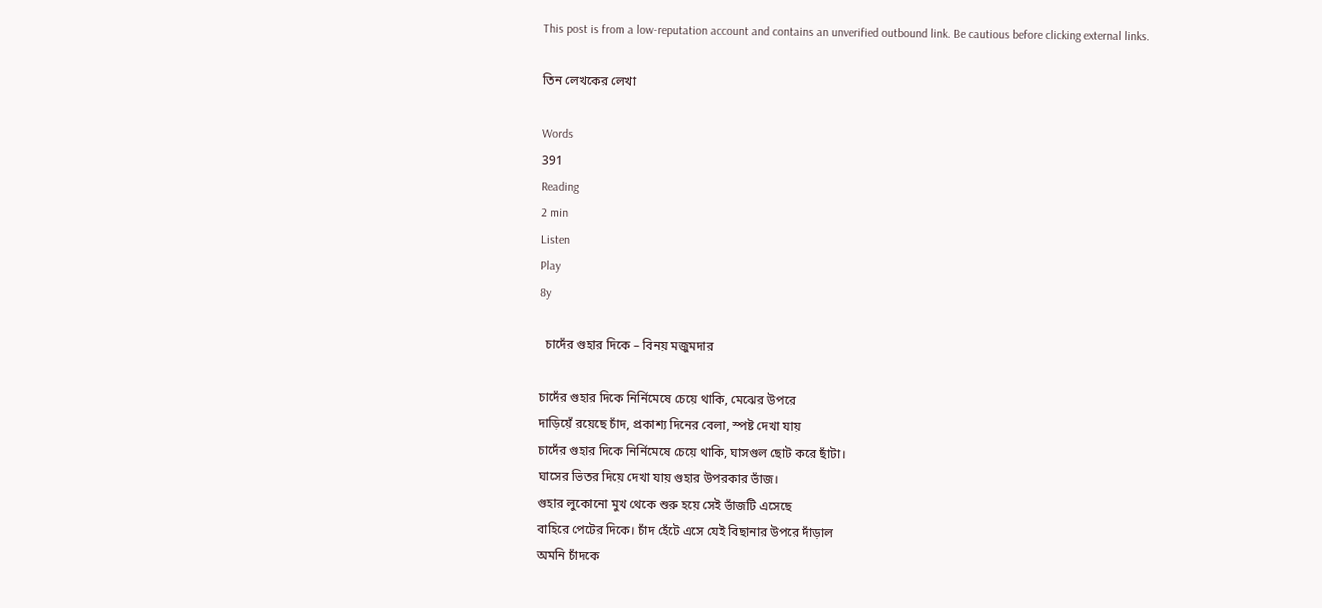This post is from a low-reputation account and contains an unverified outbound link. Be cautious before clicking external links.

তিন লেখকের লেখা

Words
391
Reading
2 min
Listen
Play
8y

  চাদেঁর গুহার দিকে – বিনয় মজুমদার

চাদেঁর গুহার দিকে নির্নিমেষে চেয়ে থাকি, মেঝের উপরে
দাড়িয়েঁ রয়েছে চাঁদ, প্রকাশ্য দিনের বেলা, স্পষ্ট দেখা যায়
চাদেঁর গুহার দিকে নির্নিমেষে চেয়ে থাকি, ঘাসগুল ছোট করে ছাঁটা।
ঘাসের ভিতর দিয়ে দেখা যায় গুহার উপরকার ভাঁজ।
গুহার লুকোনো মুখ থেকে শুরু হয়ে সেই ভাঁজটি এসেছে
বাহিরে পেটের দিকে। চাঁদ হেঁটে এসে যেই বিছানার উপরে দাঁড়াল
অমনি চাঁদকে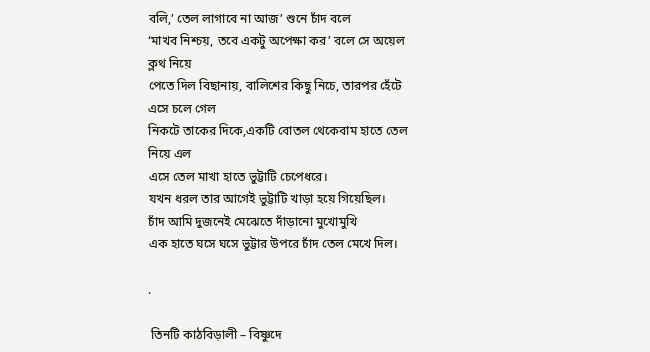বলি,’ তেল লাগাবে না আজ’ শুনে চাঁদ বলে
‘মাখব নিশ্চয়, তবে একটু অপেক্ষা কর’ বলে সে অয়েল ক্লথ নিয়ে
পেতে দিল বিছানায়, বালিশের কিছু নিচে, তারপর হেঁটে এসে চলে গেল
নিকটে তাকের দিকে,একটি বোতল থেকেবাম হাতে তেল নিয়ে এল
এসে তেল মাখা হাতে ভুট্টাটি চেপেধরে।
যখন ধরল তার আগেই ভুট্টাটি খাড়া হয়ে গিয়েছিল।
চাঁদ আমি দুজনেই মেঝেতে দাঁড়ানো মুখোমুখি
এক হাতে ঘসে ঘসে ভুট্টার উপরে চাঁদ তেল মেখে দিল।

.

 তিনটি কাঠবিড়ালী – বিষ্ণুদে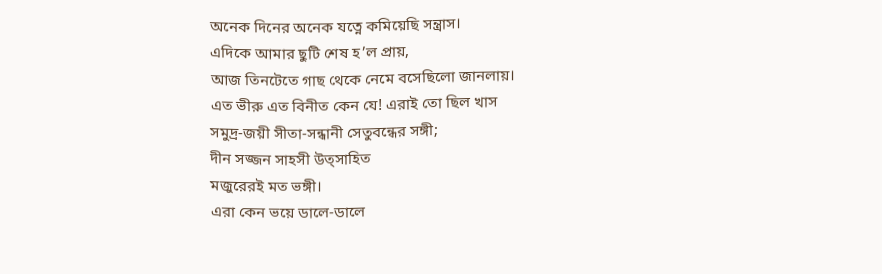অনেক দিনের অনেক যত্নে কমিয়েছি সন্ত্রাস।
এদিকে আমার ছুটি শেষ হ’ল প্রায়,
আজ তিনটেতে গাছ থেকে নেমে বসেছিলো জানলায়।
এত ভীরু এত বিনীত কেন যে! এরাই তো ছিল খাস
সমুদ্র-জয়ী সীতা-সন্ধানী সেতুবন্ধের সঙ্গী;
দীন সজ্জন সাহসী উত্সাহিত
মজুরেরই মত ভঙ্গী।
এরা কেন ভয়ে ডালে-ডালে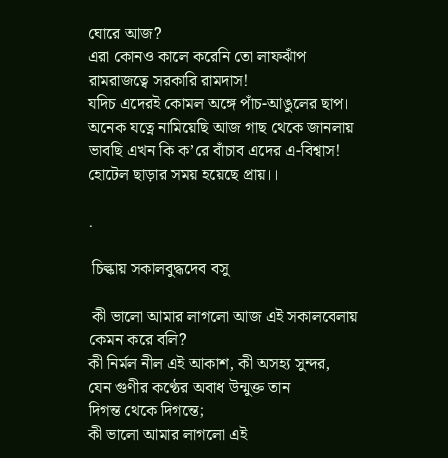ঘোরে আজ?
এরা কোনও কালে করেনি তো লাফঝাঁপ
রামরাজত্বে সরকারি রামদাস!
যদিচ এদেরই কোমল অঙ্গে পাঁচ-আঙুলের ছাপ।
অনেক যত্নে নামিয়েছি আজ গাছ থেকে জানলায়
ভাবছি এখন কি ক’রে বাঁচাব এদের এ-বিশ্বাস!
হোটেল ছাড়ার সময় হয়েছে প্রায়।।

.

 চিল্কায় সকালবুদ্ধদেব বসু

 কী ভালো আমার লাগলো আজ এই সকালবেলায়
কেমন করে বলি?
কী নির্মল নীল এই আকাশ, কী অসহ্য সুন্দর,
যেন গুণীর কণ্ঠের অবাধ উন্মুক্ত তান
দিগন্ত থেকে দিগন্তে;
কী ভালো আমার লাগলো এই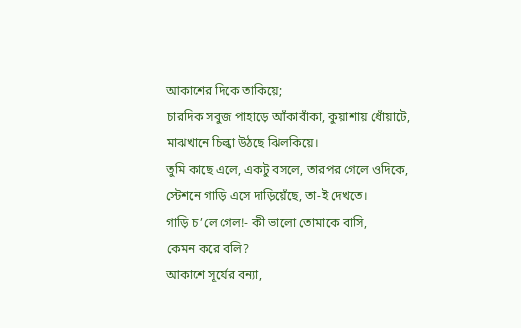আকাশের দিকে তাকিয়ে;
চারদিক সবুজ পাহাড়ে আঁকাবাঁকা, কুয়াশায় ধোঁয়াটে,
মাঝখানে চিল্কা উঠছে ঝিলকিয়ে।
তুমি কাছে এলে, একটু বসলে, তারপর গেলে ওদিকে,
স্টেশনে গাড়ি এসে দাড়িয়েঁছে, তা-ই দেখতে।
গাড়ি চ’লে গেল!- কী ভালো তোমাকে বাসি,
কেমন করে বলি?
আকাশে সূর্যের বন্যা,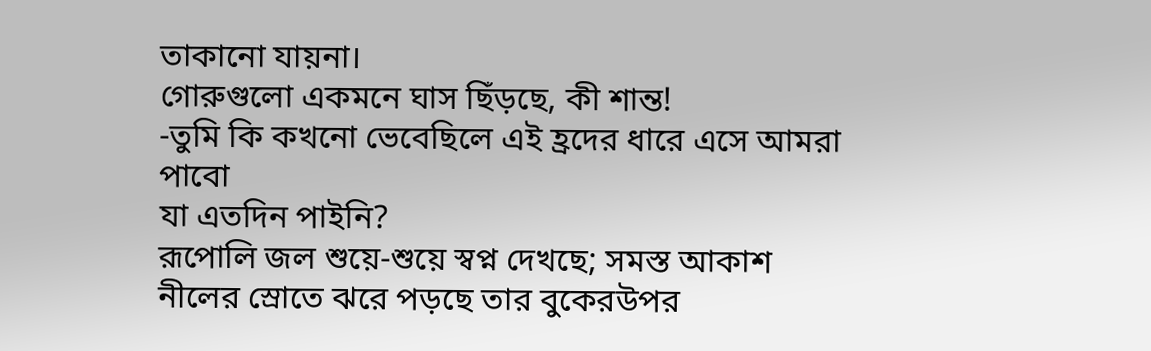তাকানো যায়না।
গোরুগুলো একমনে ঘাস ছিঁড়ছে, কী শান্ত!
-তুমি কি কখনো ভেবেছিলে এই হ্রদের ধারে এসে আমরা পাবো
যা এতদিন পাইনি?
রূপোলি জল শুয়ে-শুয়ে স্বপ্ন দেখছে; সমস্ত আকাশ
নীলের স্রোতে ঝরে পড়ছে তার বুকেরউপর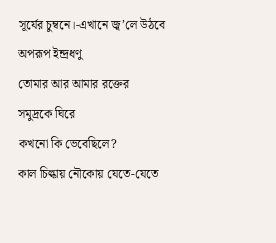সূর্যের চুম্বনে।-এখানে জ্ব’লে উঠবে অপরূপ ইন্দ্রধণু
তোমার আর আমার রক্তের সমুদ্রকে ঘিরে
কখনো কি ভেবেছিলে?
কাল চিল্কায় নৌকোয় যেতে-যেতে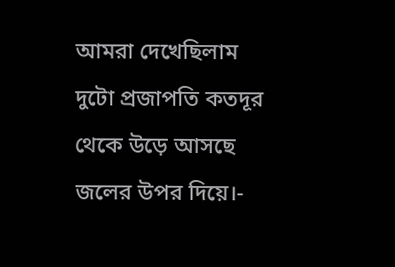আমরা দেখেছিলাম
দুটো প্রজাপতি কতদূর থেকে উড়ে আসছে
জলের উপর দিয়ে।-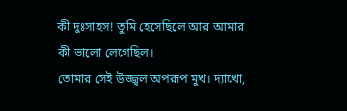কী দুঃসাহস! তুমি হেসেছিলে আর আমার
কী ভালো লেগেছিল।
তোমার সেই উজ্জ্বল অপরূপ মুখ। দ্যাখো,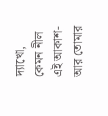দ্যাখো,
কেমন নীল এই আকাশ-আর তোমার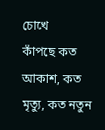চোখে
কাঁপছে কত আকাশ, কত মৃত্যু, কত নতুন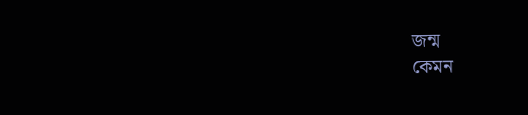জন্ম
কেমন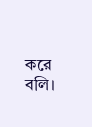করে বলি।